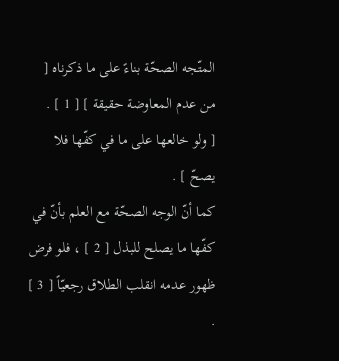المتّجه الصحّة بناءً على ما ذكرناه [ من عدم المعاوضة حقيقة ] [ 1 ] .
[ ولو خالعها على ما في كفّها فلا يصحّ ] .
كما أنّ الوجه الصحّة مع العلم بأنّ في كفّها ما يصلح للبذل [ 2 ] ، فلو فرض ظهور عدمه انقلب الطلاق رجعيّاً [ 3 ] .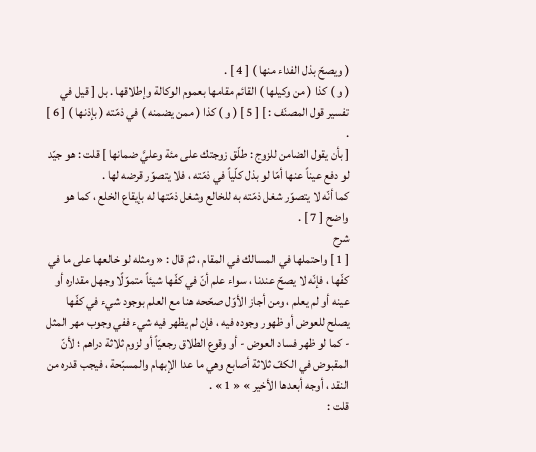( ويصحّ بذل الفداء منها ) [ 4 ] .
( و ) كذا ( من وكيلها ) القائم مقامها بعموم الوكالة وإطلاقها . بل [ قيل في تفسير قول المصنّف : ] [ 5 ] ( و ) كذا ( ممن يضمنه ) في ذمّته ( بإذنها ) [ 6 ] .
[ بأن يقول الضامن للزوج : طلّق زوجتك على مئة وعليَّ ضمانها ] قلت : هو جيّد لو دفع عيناً عنها أمّا لو بذل كلّياً في ذمّته ، فلا يتصوّر قرضه لها .
كما أنّه لا يتصوّر شغل ذمّته به للخالع وشغل ذمّتها له بإيقاع الخلع ، كما هو واضح [ 7 ] .
شرح
[ 1 ] واحتملها في المسالك في المقام ، ثمّ قال : « ومثله لو خالعها على ما في كفّها ، فإنّه لا يصحّ عندنا ، سواء علم أنّ في كفّها شيئاً متموّلًا وجهل مقداره أو عينه أو لم يعلم ، ومن أجاز الأوّل صحّحه هنا مع العلم بوجود شيء في كفّها يصلح للعوض أو ظهور وجوده فيه ، فإن لم يظهر فيه شيء ففي وجوب مهر المثل - كما لو ظهر فساد العوض - أو وقوع الطلاق رجعيّاً أو لزوم ثلاثة دراهم ؛ لأنّ المقبوض في الكفّ ثلاثة أصابع وهي ما عدا الإبهام والمسبّحة ، فيجب قدره من النقد ، أوجه أبعدها الأخير » « 1 » .
قلت :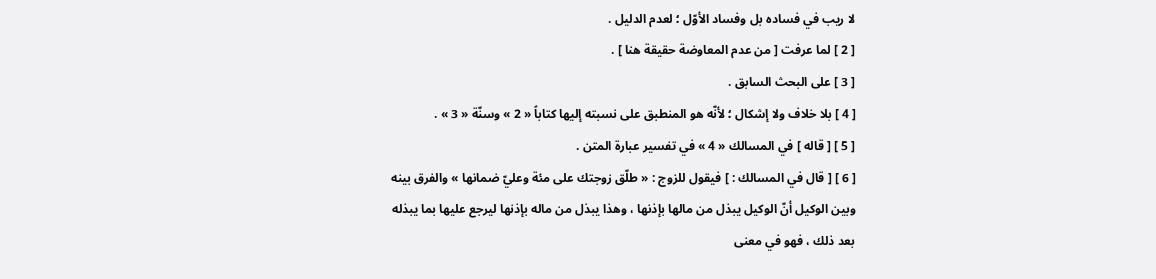لا ريب في فساده بل وفساد الأوّل ؛ لعدم الدليل .
[ 2 ] لما عرفت [ من عدم المعاوضة حقيقة هنا ] .
[ 3 ] على البحث السابق .
[ 4 ] بلا خلاف ولا إشكال ؛ لأنّه هو المنطبق على نسبته إليها كتاباً « 2 » وسنّة « 3 » .
[ 5 ] [ قاله ] في المسالك « 4 » في تفسير عبارة المتن .
[ 6 ] [ قال في المسالك : ] فيقول للزوج : « طلّق زوجتك على مئة وعليّ ضمانها » والفرق بينه وبين الوكيل أنّ الوكيل يبذل من مالها بإذنها ، وهذا يبذل من ماله بإذنها ليرجع عليها بما يبذله بعد ذلك ، فهو في معنى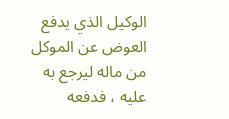الوكيل الذي يدفع العوض عن الموكل من ماله ليرجع به عليه ، فدفعه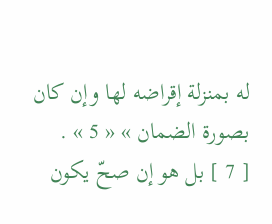له بمنزلة إقراضه لها وإن كان بصورة الضمان » « 5 » .
[ 7 ] بل هو إن صحّ يكون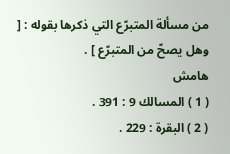من مسألة المتبرّع التي ذكرها بقوله : [ وهل يصحّ من المتبرّع ] .
هامش
( 1 ) المسالك 9 : 391 .
( 2 ) البقرة : 229 .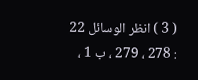( 3 ) انظر الوسائل 22 : 278 ، 279 ، ب 1 ،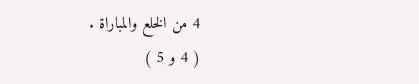4 من الخلع والمباراة .
( 4 و 5 )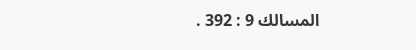المسالك 9 : 392 .